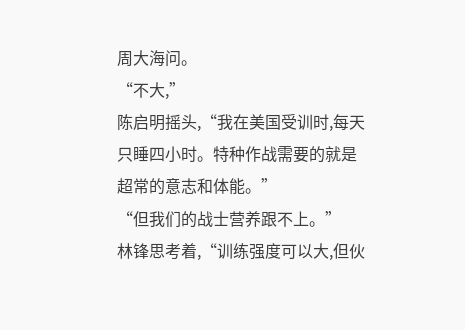周大海问。
“不大,”
陈启明摇头,“我在美国受训时,每天只睡四小时。特种作战需要的就是超常的意志和体能。”
“但我们的战士营养跟不上。”
林锋思考着,“训练强度可以大,但伙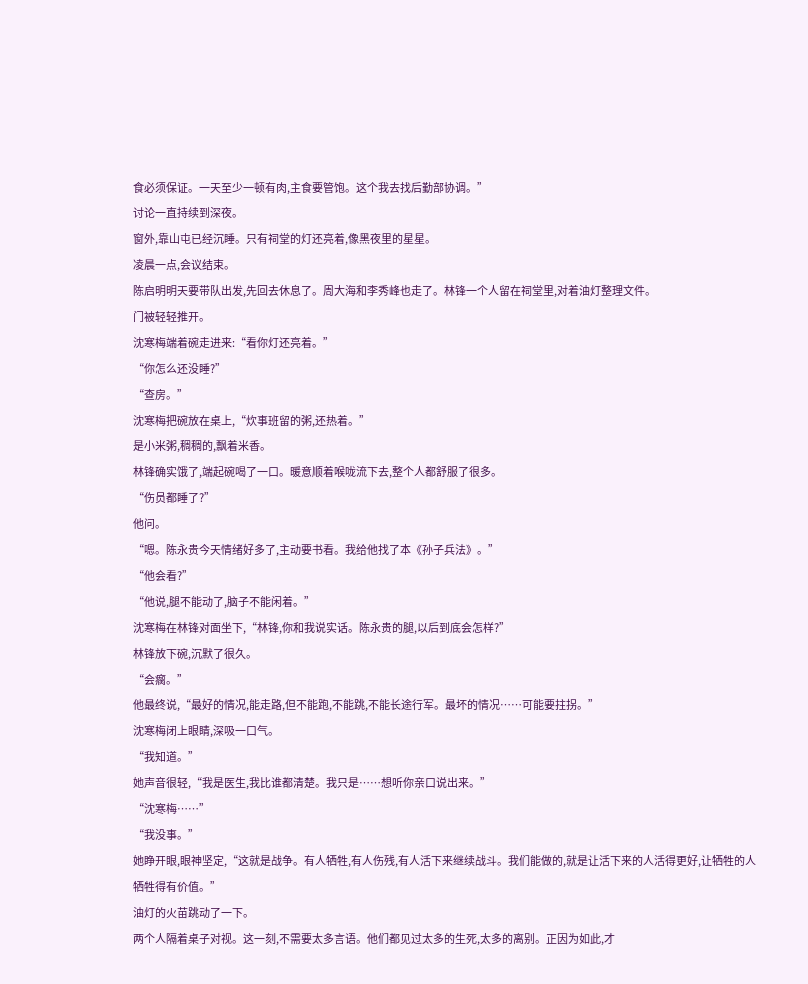食必须保证。一天至少一顿有肉,主食要管饱。这个我去找后勤部协调。”
讨论一直持续到深夜。
窗外,靠山屯已经沉睡。只有祠堂的灯还亮着,像黑夜里的星星。
凌晨一点,会议结束。
陈启明明天要带队出发,先回去休息了。周大海和李秀峰也走了。林锋一个人留在祠堂里,对着油灯整理文件。
门被轻轻推开。
沈寒梅端着碗走进来:“看你灯还亮着。”
“你怎么还没睡?”
“查房。”
沈寒梅把碗放在桌上,“炊事班留的粥,还热着。”
是小米粥,稠稠的,飘着米香。
林锋确实饿了,端起碗喝了一口。暖意顺着喉咙流下去,整个人都舒服了很多。
“伤员都睡了?”
他问。
“嗯。陈永贵今天情绪好多了,主动要书看。我给他找了本《孙子兵法》。”
“他会看?”
“他说,腿不能动了,脑子不能闲着。”
沈寒梅在林锋对面坐下,“林锋,你和我说实话。陈永贵的腿,以后到底会怎样?”
林锋放下碗,沉默了很久。
“会瘸。”
他最终说,“最好的情况,能走路,但不能跑,不能跳,不能长途行军。最坏的情况……可能要拄拐。”
沈寒梅闭上眼睛,深吸一口气。
“我知道。”
她声音很轻,“我是医生,我比谁都清楚。我只是……想听你亲口说出来。”
“沈寒梅……”
“我没事。”
她睁开眼,眼神坚定,“这就是战争。有人牺牲,有人伤残,有人活下来继续战斗。我们能做的,就是让活下来的人活得更好,让牺牲的人牺牲得有价值。”
油灯的火苗跳动了一下。
两个人隔着桌子对视。这一刻,不需要太多言语。他们都见过太多的生死,太多的离别。正因为如此,才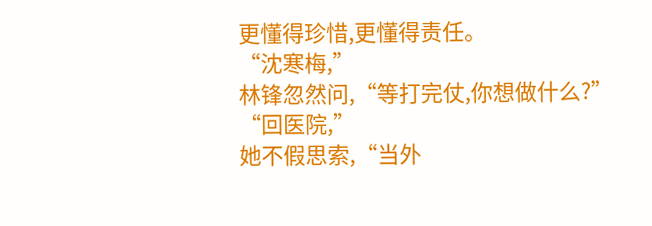更懂得珍惜,更懂得责任。
“沈寒梅,”
林锋忽然问,“等打完仗,你想做什么?”
“回医院,”
她不假思索,“当外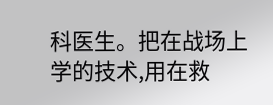科医生。把在战场上学的技术,用在救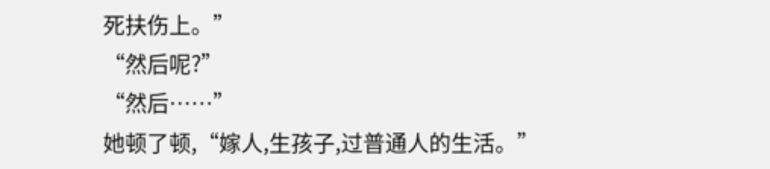死扶伤上。”
“然后呢?”
“然后……”
她顿了顿,“嫁人,生孩子,过普通人的生活。”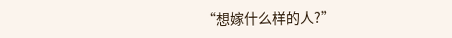“想嫁什么样的人?”